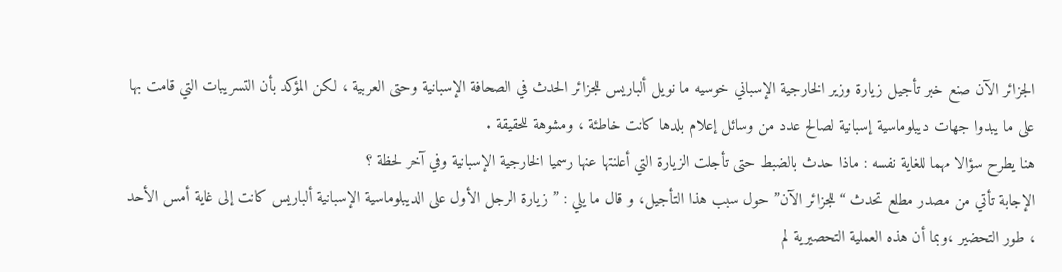الجزائر الآن صنع خبر تأجيل زيارة وزير الخارجية الإسباني خوسيه ما نويل ألباريس للجزائر الحدث في الصحافة الإسبانية وحتى العربية ، لكن المؤكد بأن التسريبات التي قامت بها على ما يبدوا جهات ديبلوماسية إسبانية لصالح عدد من وسائل إعلام بلدها كانت خاطئة ، ومشوهة للحقيقة .
هنا يطرح سؤالا مهما للغاية نفسه : ماذا حدث بالضبط حتى تأجلت الزيارة التي أعلنتها عنها رسميا الخارجية الإسبانية وفي آخر لحظة ؟
الإجابة تأتي من مصدر مطلع تحدث “للجزائر الآن” حول سبب هذا التأجيل، و قال ما يلي : ” زيارة الرجل الأول على الديبلوماسية الإسبانية ألباريس كانت إلى غاية أمس الأحد ، طور التحضير ،وبما أن هذه العملية التحصيرية لم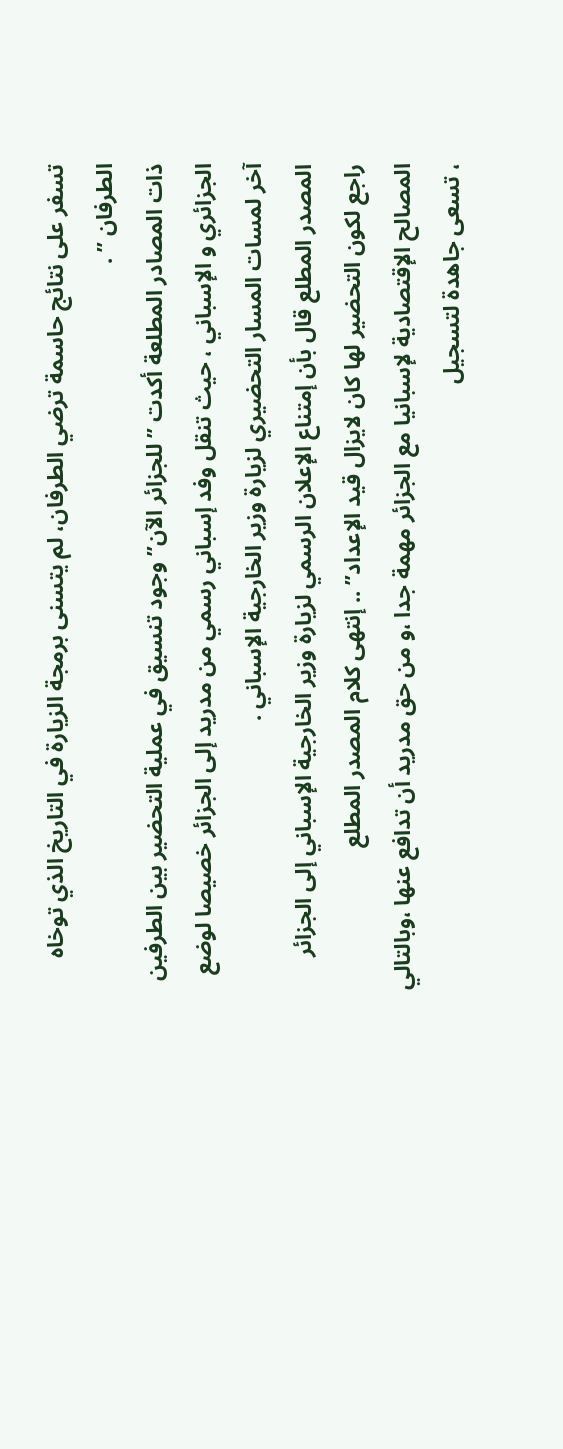تسفر على نتائج حاسمة ترضي الطرفان، لم يتسنى برمجة الزيارة في التاريخ الذي توخاه الطرفان ” .
ذات المصادر المطلعة أكدت ” للجزائر الآن” وجود تنسيق في عملية التحضير بين الطرفين الجزائري و الإسباني ، حيث تنقل وفد إسباني رسمي من مدريد إلى الجزائر خصيصا لوضع آخر لمسات المسار التحضيري لزيارة وزير الخارجية الإسباني .
المصدر المطلع قال بأن إمتناع الإعلان الرسمي لزيارة وزير الخارجية الإسباني إلى الجزائر راجع لكون التحضير لها كان لايزال قيد الإعداد” .. إنتهى كلام المصدر المطلع
المصالح الإقتصادية لإسبانيا مع الجزائر مهمة جدا ،و من حق مدريد أن تدافع عنها ،وبالتالي ، تسعى جاهدة لتسجيل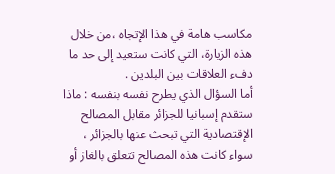مكاسب هامة في هذا الإتجاه ،من خلال هذه الزيارة، التي كانت ستعيد إلى حد ما دفء العلاقات بين البلدين .
أما السؤال الذي يطرح نفسه بنفسه : ماذا ستقدم إسبانيا للجزائر مقابل المصالح الإقتصادية التي تبحث عنها بالجزائر ، سواء كانت هذه المصالح تتعلق بالغاز أو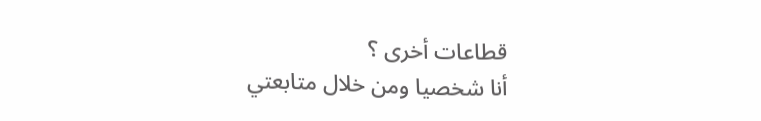قطاعات أخرى ؟
أنا شخصيا ومن خلال متابعتي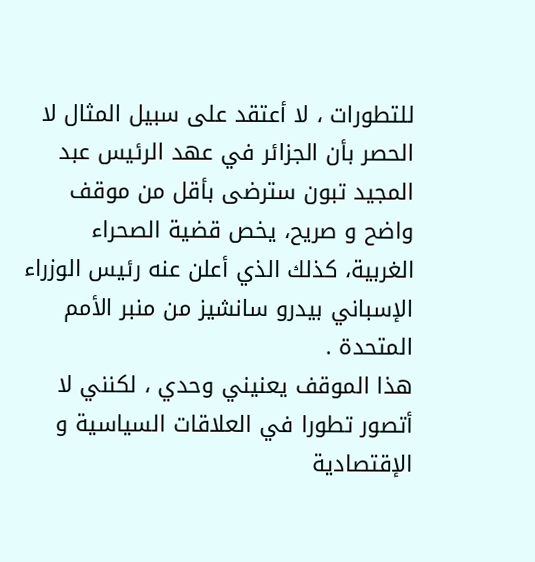للتطورات ، لا أعتقد على سبيل المثال لا الحصر بأن الجزائر في عهد الرئيس عبد المجيد تبون سترضى بأقل من موقف واضح و صريح، يخص قضية الصحراء الغربية، كذلك الذي أعلن عنه رئيس الوزراء الإسباني بيدرو سانشيز من منبر الأمم المتحدة .
هذا الموقف يعنيني وحدي ، لكنني لا أتصور تطورا في العلاقات السياسية و الإقتصادية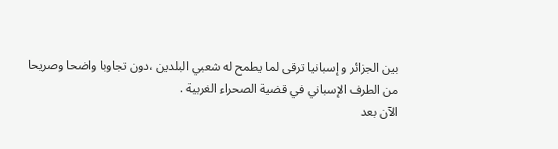بين الجزائر و إسبانيا ترقى لما يطمح له شعبي البلدين ،دون تجاوبا واضحا وصريحا من الطرف الإسباني في قضية الصحراء الغربية .
الآن بعد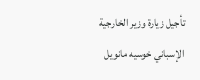تأجيل زيارة وزير الخارجية الإسباني خوسيه مانويل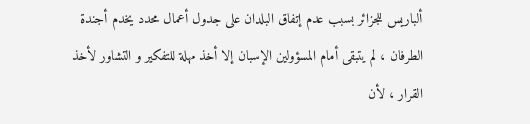ألباريس للجزائر بسبب عدم إتفاق البلدان على جدول أعمال محدد يخدم أجندة الطرفان ، لم يتبقى أمام المسؤولين الإسبان إلا أخذ مهلة للتفكير و التشاور لأخذ القرار ، لأن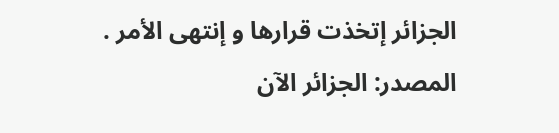الجزائر إتخذت قرارها و إنتهى الأمر .
المصدر: الجزائر الآن